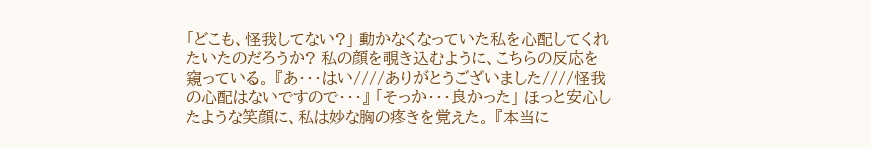「どこも、怪我してない?」 動かなくなっていた私を心配してくれたいたのだろうか? 私の顔を覗き込むように、こちらの反応を窺っている。 『あ・・・はい////ありがとうございました////怪我の心配はないですので・・・』 「そっか・・・良かった」 ほっと安心したような笑顔に、私は妙な胸の疼きを覚えた。 『本当に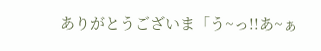ありがとうございま「う~っ!!あ~ぁ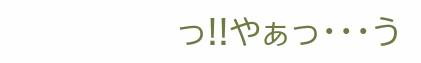っ!!やぁっ・・・う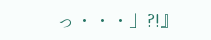っ・・・」?!』